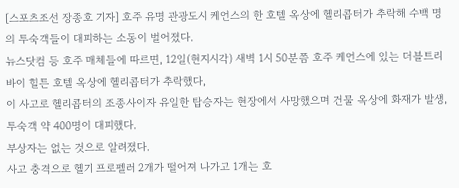[스포츠조선 장종호 기자] 호주 유명 관광도시 케언스의 한 호텔 옥상에 헬리콥터가 추락해 수백 명의 투숙객들이 대피하는 소동이 벌어졌다.
뉴스닷컴 등 호주 매체들에 따르면, 12일(현지시각) 새벽 1시 50분쯤 호주 케언스에 있는 더블트리 바이 힐튼 호텔 옥상에 헬리콥터가 추락했다,
이 사고로 헬리콥터의 조종사이자 유일한 탑승자는 현장에서 사망했으며 건물 옥상에 화재가 발생, 투숙객 약 400명이 대피했다.
부상자는 없는 것으로 알려졌다.
사고 충격으로 헬기 프로펠러 2개가 떨어져 나가고 1개는 호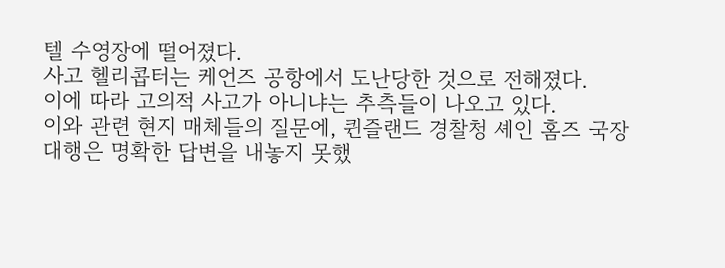텔 수영장에 떨어졌다.
사고 헬리콥터는 케언즈 공항에서 도난당한 것으로 전해졌다.
이에 따라 고의적 사고가 아니냐는 추측들이 나오고 있다.
이와 관련 현지 매체들의 질문에, 퀸즐랜드 경찰청 셰인 홈즈 국장 대행은 명확한 답변을 내놓지 못했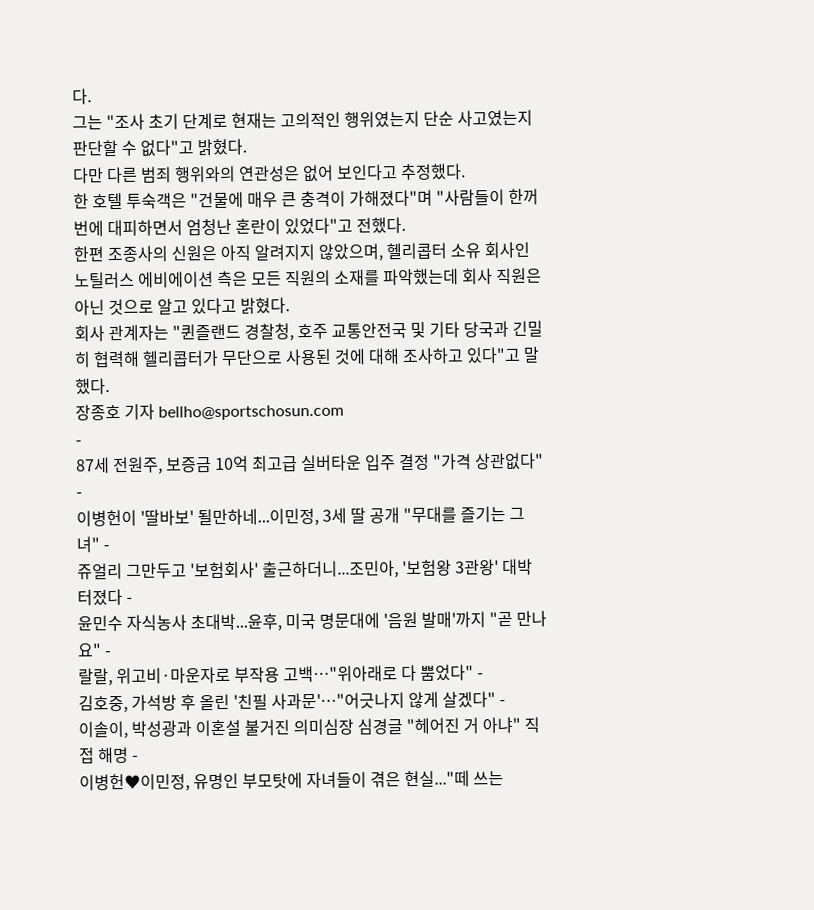다.
그는 "조사 초기 단계로 현재는 고의적인 행위였는지 단순 사고였는지 판단할 수 없다"고 밝혔다.
다만 다른 범죄 행위와의 연관성은 없어 보인다고 추정했다.
한 호텔 투숙객은 "건물에 매우 큰 충격이 가해졌다"며 "사람들이 한꺼번에 대피하면서 엄청난 혼란이 있었다"고 전했다.
한편 조종사의 신원은 아직 알려지지 않았으며, 헬리콥터 소유 회사인 노틸러스 에비에이션 측은 모든 직원의 소재를 파악했는데 회사 직원은 아닌 것으로 알고 있다고 밝혔다.
회사 관계자는 "퀸즐랜드 경찰청, 호주 교통안전국 및 기타 당국과 긴밀히 협력해 헬리콥터가 무단으로 사용된 것에 대해 조사하고 있다"고 말했다.
장종호 기자 bellho@sportschosun.com
-
87세 전원주, 보증금 10억 최고급 실버타운 입주 결정 "가격 상관없다" -
이병헌이 '딸바보' 될만하네...이민정, 3세 딸 공개 "무대를 즐기는 그녀" -
쥬얼리 그만두고 '보험회사' 출근하더니...조민아, '보험왕 3관왕' 대박 터졌다 -
윤민수 자식농사 초대박...윤후, 미국 명문대에 '음원 발매'까지 "곧 만나요" -
랄랄, 위고비·마운자로 부작용 고백…"위아래로 다 뿜었다" -
김호중, 가석방 후 올린 '친필 사과문'…"어긋나지 않게 살겠다" -
이솔이, 박성광과 이혼설 불거진 의미심장 심경글 "헤어진 거 아냐" 직접 해명 -
이병헌♥이민정, 유명인 부모탓에 자녀들이 겪은 현실..."떼 쓰는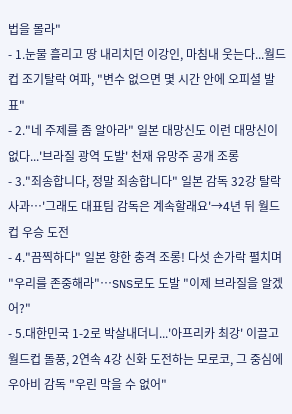법을 몰라"
- 1.눈물 흘리고 땅 내리치던 이강인, 마침내 웃는다...월드컵 조기탈락 여파, "변수 없으면 몇 시간 안에 오피셜 발표"
- 2."네 주제를 좀 알아라" 일본 대망신도 이런 대망신이 없다...'브라질 광역 도발' 천재 유망주 공개 조롱
- 3."죄송합니다, 정말 죄송합니다" 일본 감독 32강 탈락 사과…'그래도 대표팀 감독은 계속할래요'→4년 뒤 월드컵 우승 도전
- 4."끔찍하다" 일본 향한 충격 조롱! 다섯 손가락 펼치며 "우리를 존중해라"…SNS로도 도발 "이제 브라질을 알겠어?"
- 5.대한민국 1-2로 박살내더니...'아프리카 최강' 이끌고 월드컵 돌풍, 2연속 4강 신화 도전하는 모로코, 그 중심에 우아비 감독 "우린 막을 수 없어"